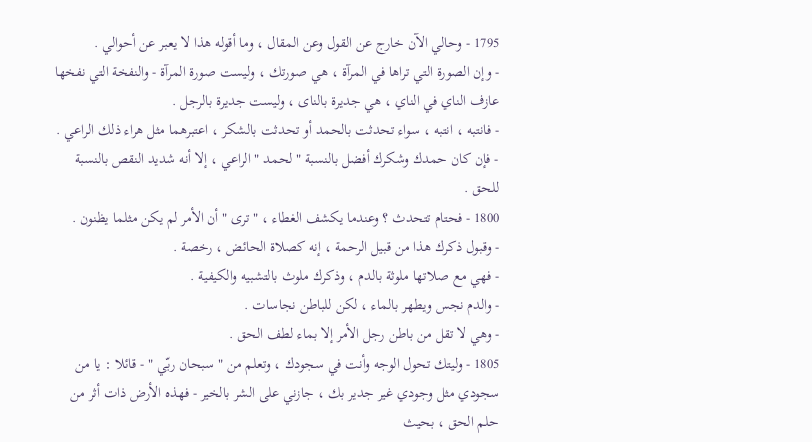1795 - وحالي الآن خارج عن القول وعن المقال ، وما أقوله هذا لا يعبر عن أحوالي .
- وإن الصورة التي تراها في المرآة ، هي صورتك ، وليست صورة المرآة - والنفخة التي نفخها عازف الناي في الناي ، هي جديرة بالناى ، وليست جديرة بالرجل .
- فانتبه ، انتبه ، سواء تحدثت بالحمد أو تحدثت بالشكر ، اعتبرهما مثل هراء ذلك الراعي .
- فإن كان حمدك وشكرك أفضل بالنسبة " لحمد " الراعي ، إلا أنه شديد النقص بالنسبة للحق .
1800 - فحتام تتحدث ؟ وعندما يكشف الغطاء ، " ترى " أن الأمر لم يكن مثلما يظنون .
- وقبول ذكرك هذا من قبيل الرحمة ، إنه كصلاة الحائض ، رخصة .
- فهي مع صلاتها ملوثة بالدم ، وذكرك ملوث بالتشبيه والكيفية .
- والدم نجس ويطهر بالماء ، لكن للباطن نجاسات .
- وهي لا تقل من باطن رجل الأمر إلا بماء لطف الحق .
1805 - وليتك تحول الوجه وأنت في سجودك ، وتعلم من " سبحان ربّي " - قائلا : يا من سجودي مثل وجودي غير جدير بك ، جازني على الشر بالخير - فهذه الأرض ذات أثر من حلم الحق ، بحيث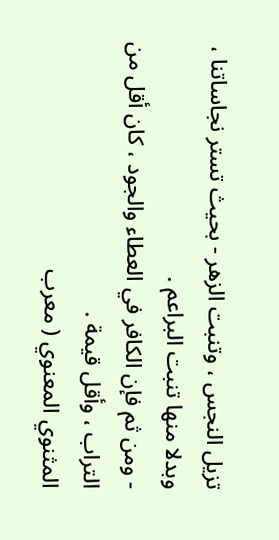تزيل النجس ، وتنبت الزهر - بحيث تستر نجاساتنا ، وبدلا منها تنبت البراعم .
- ومن ثم فإن الكافر في العطاء والجود ، كان أقل من التراب ، وأقل قيمة .
المثنوي المعنوي ( معرب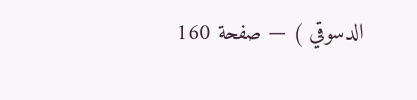الدسوقي ) — صفحة 160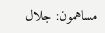مساهمون: جلال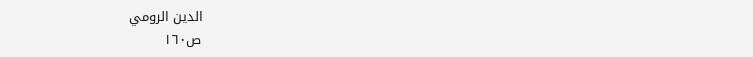الدين الرومي
ص١٦٠